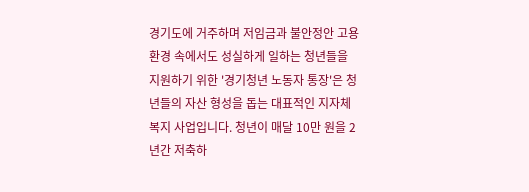경기도에 거주하며 저임금과 불안정안 고용 환경 속에서도 성실하게 일하는 청년들을 지원하기 위한 '경기청년 노동자 통장'은 청년들의 자산 형성을 돕는 대표적인 지자체 복지 사업입니다. 청년이 매달 10만 원을 2년간 저축하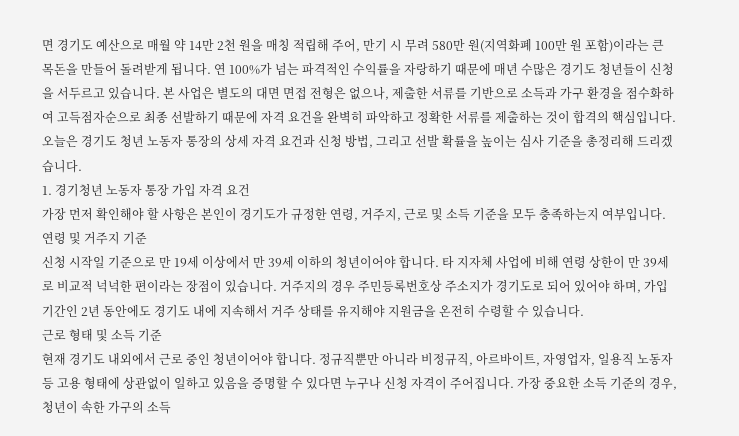면 경기도 예산으로 매월 약 14만 2천 원을 매칭 적립해 주어, 만기 시 무려 580만 원(지역화폐 100만 원 포함)이라는 큰 목돈을 만들어 돌려받게 됩니다. 연 100%가 넘는 파격적인 수익률을 자랑하기 때문에 매년 수많은 경기도 청년들이 신청을 서두르고 있습니다. 본 사업은 별도의 대면 면접 전형은 없으나, 제출한 서류를 기반으로 소득과 가구 환경을 점수화하여 고득점자순으로 최종 선발하기 때문에 자격 요건을 완벽히 파악하고 정확한 서류를 제출하는 것이 합격의 핵심입니다. 오늘은 경기도 청년 노동자 통장의 상세 자격 요건과 신청 방법, 그리고 선발 확률을 높이는 심사 기준을 총정리해 드리겠습니다.
1. 경기청년 노동자 통장 가입 자격 요건
가장 먼저 확인해야 할 사항은 본인이 경기도가 규정한 연령, 거주지, 근로 및 소득 기준을 모두 충족하는지 여부입니다.
연령 및 거주지 기준
신청 시작일 기준으로 만 19세 이상에서 만 39세 이하의 청년이어야 합니다. 타 지자체 사업에 비해 연령 상한이 만 39세로 비교적 넉넉한 편이라는 장점이 있습니다. 거주지의 경우 주민등록번호상 주소지가 경기도로 되어 있어야 하며, 가입 기간인 2년 동안에도 경기도 내에 지속해서 거주 상태를 유지해야 지원금을 온전히 수령할 수 있습니다.
근로 형태 및 소득 기준
현재 경기도 내외에서 근로 중인 청년이어야 합니다. 정규직뿐만 아니라 비정규직, 아르바이트, 자영업자, 일용직 노동자 등 고용 형태에 상관없이 일하고 있음을 증명할 수 있다면 누구나 신청 자격이 주어집니다. 가장 중요한 소득 기준의 경우, 청년이 속한 가구의 소득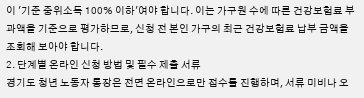이 '기준 중위소득 100% 이하'여야 합니다. 이는 가구원 수에 따른 건강보험료 부과액을 기준으로 평가하므로, 신청 전 본인 가구의 최근 건강보험료 납부 금액을 조회해 보아야 합니다.
2. 단계별 온라인 신청 방법 및 필수 제출 서류
경기도 청년 노동자 통장은 전면 온라인으로만 접수를 진행하며, 서류 미비나 오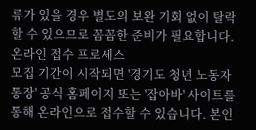류가 있을 경우 별도의 보완 기회 없이 탈락할 수 있으므로 꼼꼼한 준비가 필요합니다.
온라인 접수 프로세스
모집 기간이 시작되면 '경기도 청년 노동자 통장' 공식 홈페이지 또는 '잡아바' 사이트를 통해 온라인으로 접수할 수 있습니다. 본인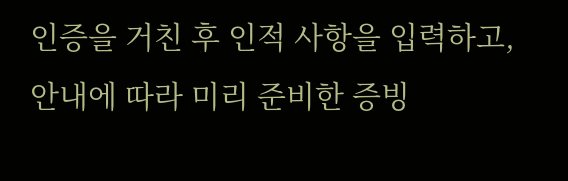인증을 거친 후 인적 사항을 입력하고, 안내에 따라 미리 준비한 증빙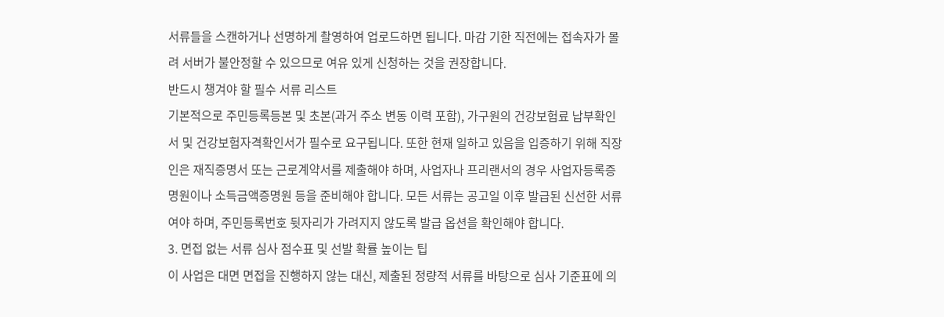서류들을 스캔하거나 선명하게 촬영하여 업로드하면 됩니다. 마감 기한 직전에는 접속자가 몰려 서버가 불안정할 수 있으므로 여유 있게 신청하는 것을 권장합니다.
반드시 챙겨야 할 필수 서류 리스트
기본적으로 주민등록등본 및 초본(과거 주소 변동 이력 포함), 가구원의 건강보험료 납부확인서 및 건강보험자격확인서가 필수로 요구됩니다. 또한 현재 일하고 있음을 입증하기 위해 직장인은 재직증명서 또는 근로계약서를 제출해야 하며, 사업자나 프리랜서의 경우 사업자등록증명원이나 소득금액증명원 등을 준비해야 합니다. 모든 서류는 공고일 이후 발급된 신선한 서류여야 하며, 주민등록번호 뒷자리가 가려지지 않도록 발급 옵션을 확인해야 합니다.
3. 면접 없는 서류 심사 점수표 및 선발 확률 높이는 팁
이 사업은 대면 면접을 진행하지 않는 대신, 제출된 정량적 서류를 바탕으로 심사 기준표에 의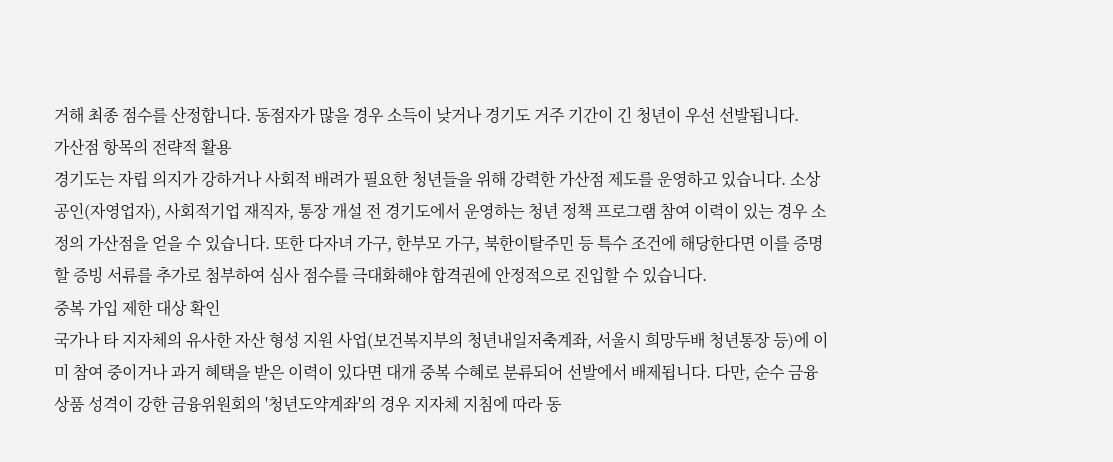거해 최종 점수를 산정합니다. 동점자가 많을 경우 소득이 낮거나 경기도 거주 기간이 긴 청년이 우선 선발됩니다.
가산점 항목의 전략적 활용
경기도는 자립 의지가 강하거나 사회적 배려가 필요한 청년들을 위해 강력한 가산점 제도를 운영하고 있습니다. 소상공인(자영업자), 사회적기업 재직자, 통장 개설 전 경기도에서 운영하는 청년 정책 프로그램 참여 이력이 있는 경우 소정의 가산점을 얻을 수 있습니다. 또한 다자녀 가구, 한부모 가구, 북한이탈주민 등 특수 조건에 해당한다면 이를 증명할 증빙 서류를 추가로 첨부하여 심사 점수를 극대화해야 합격권에 안정적으로 진입할 수 있습니다.
중복 가입 제한 대상 확인
국가나 타 지자체의 유사한 자산 형성 지원 사업(보건복지부의 청년내일저축계좌, 서울시 희망두배 청년통장 등)에 이미 참여 중이거나 과거 혜택을 받은 이력이 있다면 대개 중복 수혜로 분류되어 선발에서 배제됩니다. 다만, 순수 금융 상품 성격이 강한 금융위원회의 '청년도약계좌'의 경우 지자체 지침에 따라 동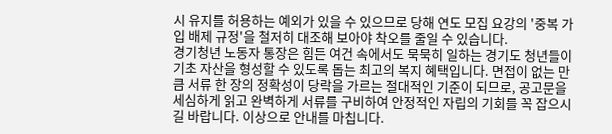시 유지를 허용하는 예외가 있을 수 있으므로 당해 연도 모집 요강의 '중복 가입 배제 규정'을 철저히 대조해 보아야 착오를 줄일 수 있습니다.
경기청년 노동자 통장은 힘든 여건 속에서도 묵묵히 일하는 경기도 청년들이 기초 자산을 형성할 수 있도록 돕는 최고의 복지 혜택입니다. 면접이 없는 만큼 서류 한 장의 정확성이 당락을 가르는 절대적인 기준이 되므로, 공고문을 세심하게 읽고 완벽하게 서류를 구비하여 안정적인 자립의 기회를 꼭 잡으시길 바랍니다. 이상으로 안내를 마칩니다.